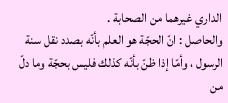الداري غيرهما من الصحابة .
والحاصل : انّ الحجّة هو العلم بأنّه بصدد نقل سنة الرسول ، وأمّا إذا ظنّ بأنّه كذلك فليس بحجّة وما دلّ من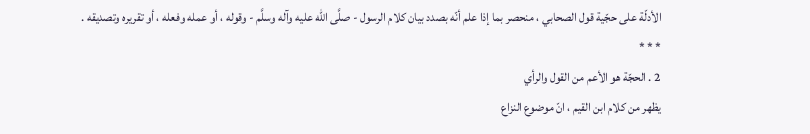الأدلّة على حجّية قول الصحابي ، منحصر بما إذا علم أنّه بصدد بيان كلام الرسول - صلَّى الله عليه وآله وسلَّم - وقوله ، أو عمله وفعله ، أو تقريره وتصديقه .
* * *
2 . الحجّة هو الأعم من القول والرأي
يظهر من كلام ابن القيم ، انّ موضوع النزاع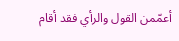أعمّمن القول والرأي فقد أقام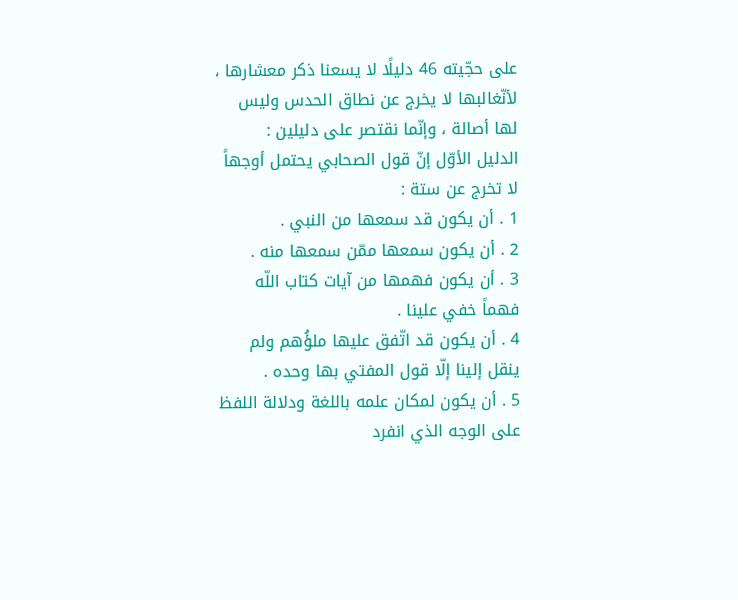على حجّيته 46 دليلًا لا يسعنا ذكر معشارها ، لأنّغالبها لا يخرج عن نطاق الحدس وليس لها أصالة ، وإنّما نقتصر على دليلين :
الدليل الأوّل إنّ قول الصحابي يحتمل أوجهاً لا تخرج عن ستة :
1 . أن يكون قد سمعها من النبي .
2 . أن يكون سمعها ممّن سمعها منه .
3 . أن يكون فهمها من آيات كتاب اللّه فهماً خفي علينا .
4 . أن يكون قد اتّفق عليها ملؤُهم ولم ينقل إلينا إلّا قول المفتي بها وحده .
5 . أن يكون لمكان علمه باللغة ودلالة اللفظ على الوجه الذي انفرد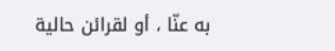به عنّا ، أو لقرائن حالية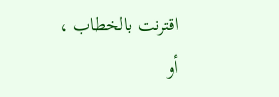اقترنت بالخطاب ، أو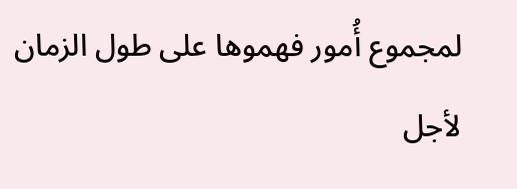لمجموع أُمور فهموها على طول الزمان لأجل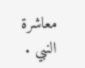معاشرة النبي .